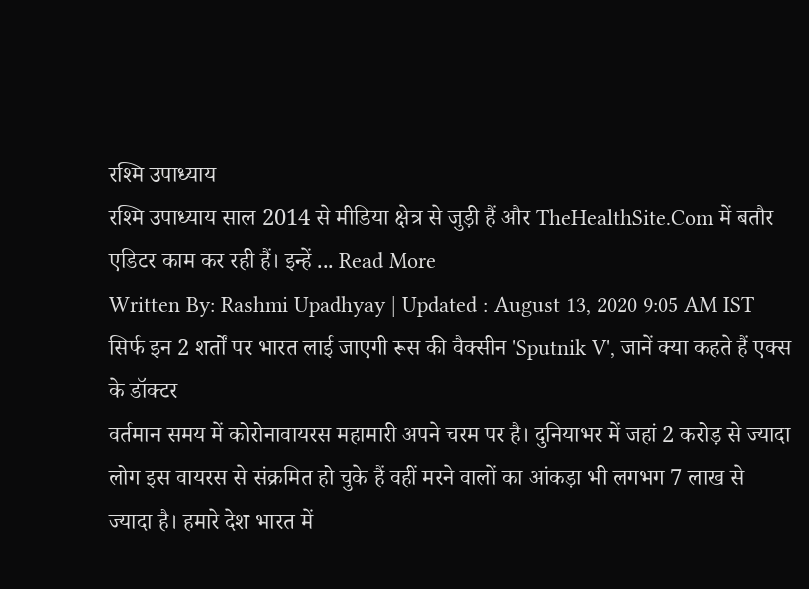रश्मि उपाध्याय
रश्मि उपाध्याय साल 2014 से मीडिया क्षेत्र से जुड़ी हैं और TheHealthSite.Com में बतौर एडिटर काम कर रही हैं। इन्हें ... Read More
Written By: Rashmi Upadhyay | Updated : August 13, 2020 9:05 AM IST
सिर्फ इन 2 शर्तों पर भारत लाई जाएगी रूस की वैक्सीन 'Sputnik V', जानें क्या कहते हैं एक्स के डॉक्टर
वर्तमान समय में कोरोनावायरस महामारी अपने चरम पर है। दुनियाभर में जहां 2 करोड़ से ज्यादा लोग इस वायरस से संक्रमित हो चुके हैं वहीं मरने वालों का आंकड़ा भी लगभग 7 लाख से ज्यादा है। हमारे देश भारत में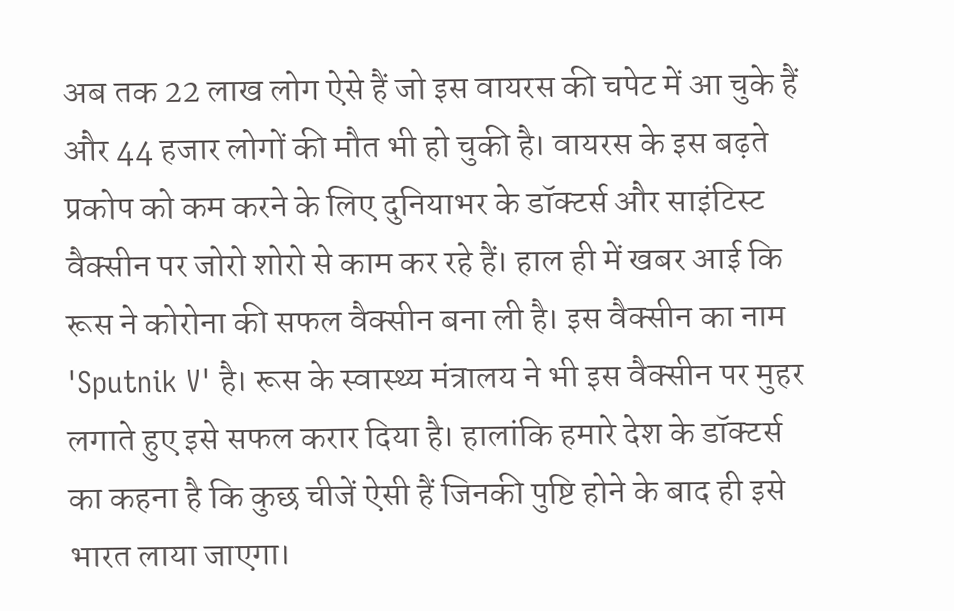अब तक 22 लाख लोग ऐसे हैं जो इस वायरस की चपेट में आ चुके हैं और 44 हजार लोगों की मौत भी हो चुकी है। वायरस के इस बढ़ते प्रकोप को कम करने के लिए दुनियाभर के डॉक्टर्स और साइंटिस्ट वैक्सीन पर जोरो शोरो से काम कर रहे हैं। हाल ही में खबर आई कि रूस ने कोरोना की सफल वैक्सीन बना ली है। इस वैक्सीन का नाम 'Sputnik V' है। रूस के स्वास्थ्य मंत्रालय ने भी इस वैक्सीन पर मुहर लगाते हुए इसे सफल करार दिया है। हालांकि हमारे देश के डॉक्टर्स का कहना है कि कुछ चीजें ऐसी हैं जिनकी पुष्टि होने के बाद ही इसे भारत लाया जाएगा।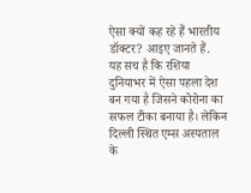ऐसा क्यों कह रहे हैं भारतीय डॉक्टर? आइए जानते हैं.
यह सच है कि रशिया दुनियाभर में ऐसा पहला देश बन गया है जिसने कोरोना का सफल टीका बनाया है। लेकिन दिल्ली स्थित एम्स अस्पताल के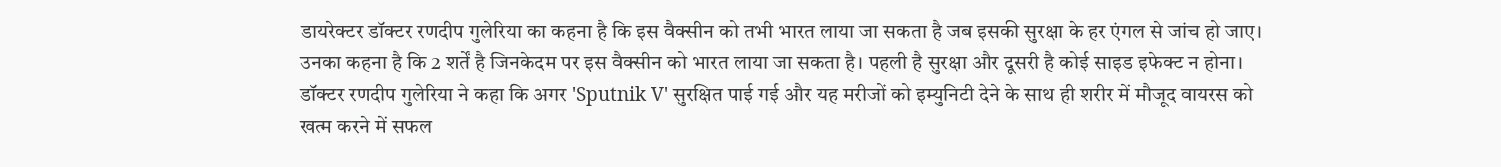डायरेक्टर डॉक्टर रणदीप गुलेरिया का कहना है कि इस वैक्सीन को तभी भारत लाया जा सकता है जब इसकी सुरक्षा के हर एंगल से जांच हो जाए। उनका कहना है कि 2 शर्तें है जिनकेदम पर इस वैक्सीन को भारत लाया जा सकता है। पहली है सुरक्षा और दूसरी है कोई साइड इफेक्ट न होना। डॉक्टर रणदीप गुलेरिया ने कहा कि अगर 'Sputnik V' सुरक्षित पाई गई और यह मरीजों को इम्युनिटी देने के साथ ही शरीर में मौजूद वायरस को खत्म करने में सफल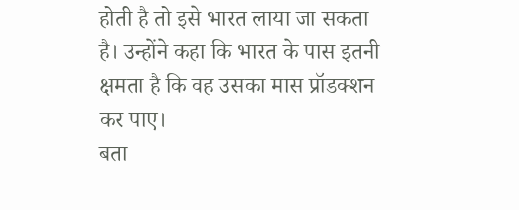होती है तो इसे भारत लाया जा सकता है। उन्होंने कहा कि भारत के पास इतनी क्षमता है कि वह उसका मास प्रॉडक्शन कर पाए।
बता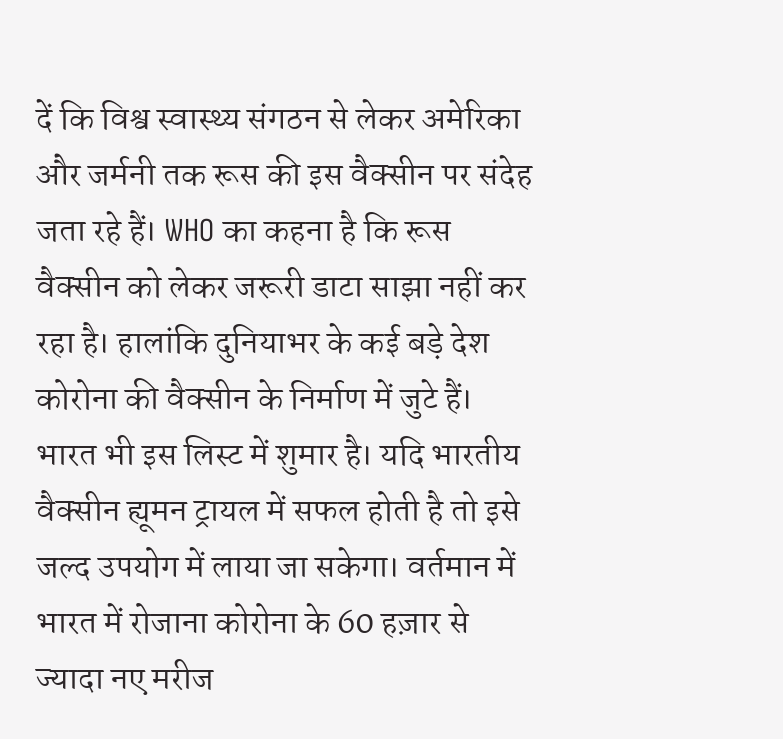दें कि विश्व स्वास्थ्य संगठन से लेकर अमेरिका और जर्मनी तक रूस की इस वैक्सीन पर संदेह जता रहे हैं। WHO का कहना है कि रूस वैक्सीन को लेकर जरूरी डाटा साझा नहीं कर रहा है। हालांकि दुनियाभर के कई बड़े देश कोरोना की वैक्सीन के निर्माण में जुटे हैं। भारत भी इस लिस्ट में शुमार है। यदि भारतीय वैक्सीन ह्यूमन ट्रायल में सफल होती है तो इसे जल्द उपयोग में लाया जा सकेगा। वर्तमान में भारत में रोजाना कोरोना के 60 हज़ार से ज्यादा नए मरीज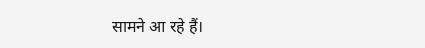सामने आ रहे हैं।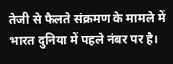तेजी से फैलते संक्रमण के मामले में भारत दुनिया में पहले नंबर पर है।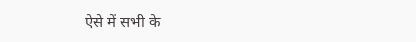ऐसे में सभी के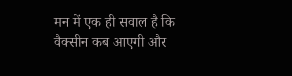मन में एक ही सवाल है कि वैक्सीन कब आएगी और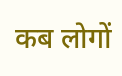कब लोगों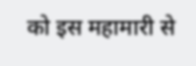को इस महामारी से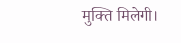मुक्ति मिलेगी।